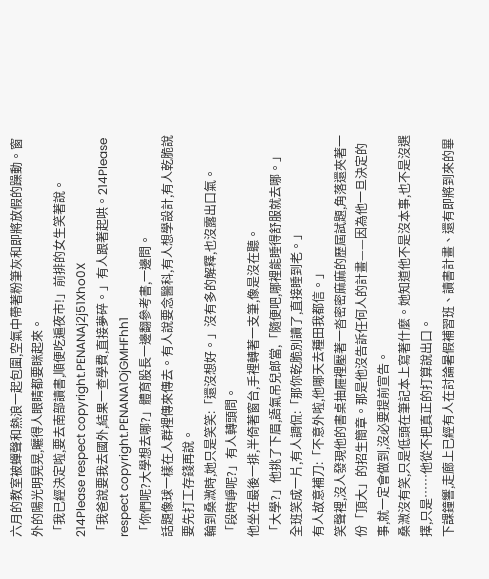六月的教室被蟬聲和熱浪一起包圍,空氣中帶著粉筆灰和即將放假的躁動。窗外的陽光明晃晃,曬得人眼睛都要眯起來。
「我已經決定啦,要去南部讀書,順便吃遍夜市!」前排的女生笑著說。214Please respect copyright.PENANAj2j51Xho0X
「我爸說要我去國外,結果一查學費,直接夢碎。」有人跟著起哄。214Please respect copyright.PENANA1OjGMHFhh1
「你們呢?大學想去哪?」體育股長一邊翻參考書,一邊問。
話題像球一樣在人群裡傳來傳去。有人說要念醫科,有人想學設計,有人乾脆說要先打工存錢再說。
輪到桑溦時,她只是笑笑:「還沒想好。」沒有多的解釋,也沒露出口氣。
「段時崢呢?」有人轉頭問。
他坐在最後一排,半倚著窗台,手裡轉著一支筆,像是沒在聽。
「大學?」他挑了下眉,語氣吊兒郎當,「隨便吧,哪裡能睡得舒服就去哪。」
全班笑成一片,有人調侃:「那你乾脆別讀了,直接睡到老。」
有人故意補刀:「不意外啦,他哪天去種田我都信。」
笑聲裡,沒人發現他的書桌抽屜裡壓著一沓密密麻麻的歷屆試題,角落還夾著一份「頂大」的招生簡章。那是他沒告訴任何人的計畫——因為他一旦決定的事,就一定會做到,沒必要提前宣告。
桑溦沒有笑,只是低頭在筆記本上寫著什麼。她知道他不是沒本事,也不是沒選擇,只是……他從不把真正的打算說出口。
下課鐘響,走廊上已經有人在討論暑假補習班、讀書計畫、還有即將到來的畢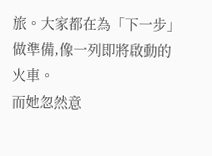旅。大家都在為「下一步」做準備,像一列即將啟動的火車。
而她忽然意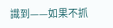識到——如果不抓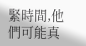緊時間,他們可能真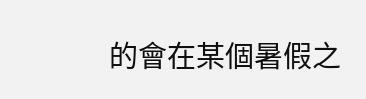的會在某個暑假之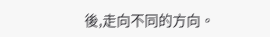後,走向不同的方向。